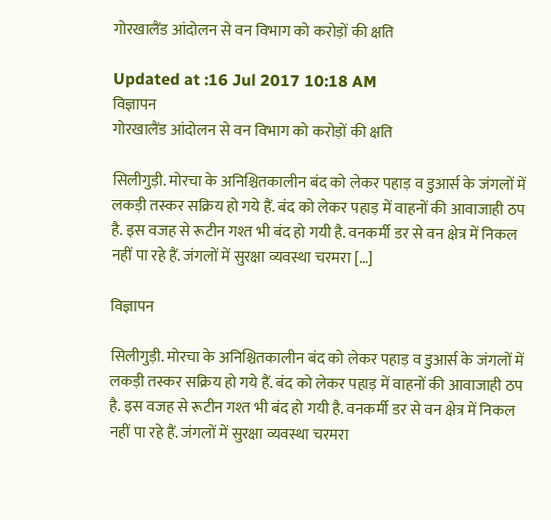गोरखालैंड आंदोलन से वन विभाग को करोड़ों की क्षति

Updated at :16 Jul 2017 10:18 AM
विज्ञापन
गोरखालैंड आंदोलन से वन विभाग को करोड़ों की क्षति

सिलीगुड़ी. मोरचा के अनिश्चितकालीन बंद को लेकर पहाड़ व डुआर्स के जंगलों में लकड़ी तस्कर सक्रिय हो गये हैं. बंद को लेकर पहाड़ में वाहनों की आवाजाही ठप है. इस वजह से रूटीन गश्त भी बंद हो गयी है. वनकर्मी डर से वन क्षेत्र में निकल नहीं पा रहे हैं. जंगलों में सुरक्षा व्यवस्था चरमरा […]

विज्ञापन

सिलीगुड़ी. मोरचा के अनिश्चितकालीन बंद को लेकर पहाड़ व डुआर्स के जंगलों में लकड़ी तस्कर सक्रिय हो गये हैं. बंद को लेकर पहाड़ में वाहनों की आवाजाही ठप है. इस वजह से रूटीन गश्त भी बंद हो गयी है. वनकर्मी डर से वन क्षेत्र में निकल नहीं पा रहे हैं. जंगलों में सुरक्षा व्यवस्था चरमरा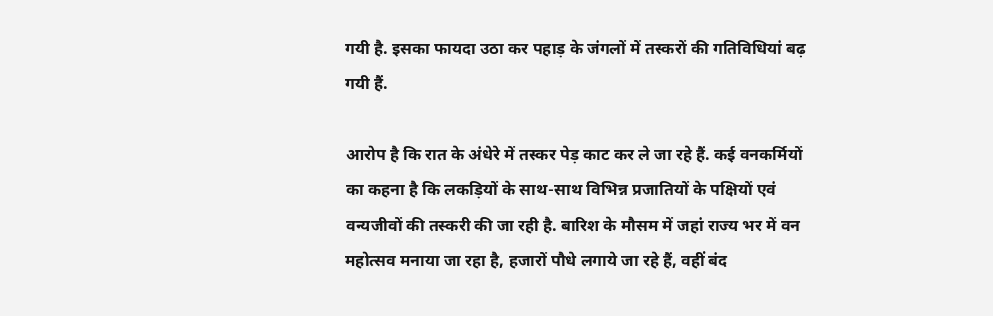गयी है. इसका फायदा उठा कर पहाड़ के जंगलों में तस्करों की गतिविधियां बढ़ गयी हैं.

आरोप है कि रात के अंधेरे में तस्कर पेड़ काट कर ले जा रहे हैं. कई वनकर्मियों का कहना है कि लकड़ियों के साथ-साथ विभिन्न प्रजातियों के पक्षियों एवं वन्यजीवों की तस्करी की जा रही है. बारिश के मौसम में जहां राज्य भर में वन महोत्सव मनाया जा रहा है, हजारों पौधे लगाये जा रहे हैं, वहीं बंद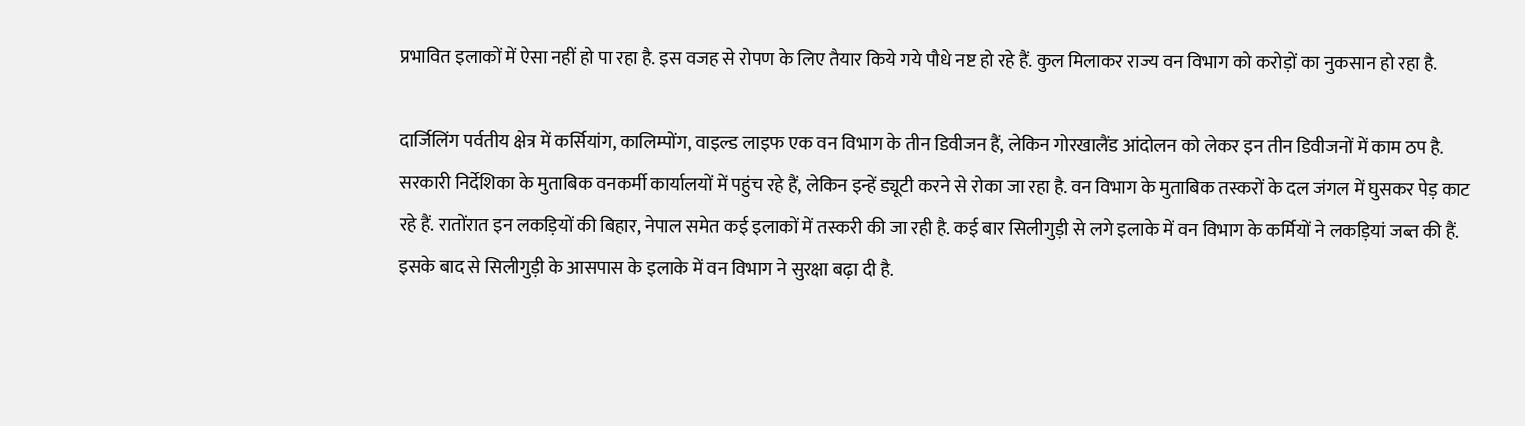प्रभावित इलाकों में ऐसा नहीं हो पा रहा है. इस वजह से रोपण के लिए तैयार किये गये पौधे नष्ट हो रहे हैं. कुल मिलाकर राज्य वन विभाग को करोड़ों का नुकसान हो रहा है.

दार्जिलिंग पर्वतीय क्षेत्र में कर्सियांग, कालिम्पोंग, वाइल्ड लाइफ एक वन विभाग के तीन डिवीजन हैं, लेकिन गोरखालैंड आंदोलन को लेकर इन तीन डिवीजनों में काम ठप है. सरकारी निर्देशिका के मुताबिक वनकर्मी कार्यालयों में पहुंच रहे हैं, लेकिन इन्हें ड्यूटी करने से रोका जा रहा है. वन विभाग के मुताबिक तस्करों के दल जंगल में घुसकर पेड़ काट रहे हैं. रातोंरात इन लकड़ियों की बिहार, नेपाल समेत कई इलाकों में तस्करी की जा रही है. कई बार सिलीगुड़ी से लगे इलाके में वन विभाग के कर्मियों ने लकड़ियां जब्त की हैं. इसके बाद से सिलीगुड़ी के आसपास के इलाके में वन विभाग ने सुरक्षा बढ़ा दी है.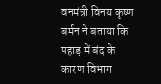वनमंत्री विनय कृष्ण बर्मन ने बताया कि पहाड़ में बंद के कारण विभाग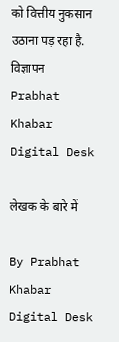को वित्तीय नुकसान उठाना पड़ रहा है.
विज्ञापन
Prabhat Khabar Digital Desk

लेखक के बारे में

By Prabhat Khabar Digital Desk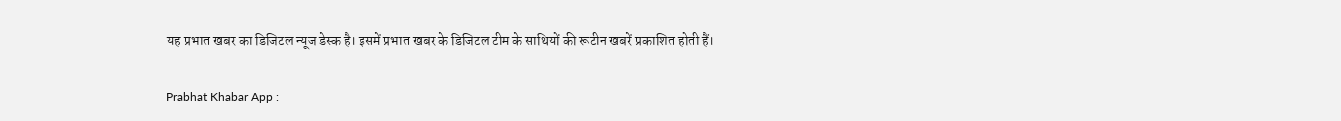यह प्रभात खबर का डिजिटल न्यूज डेस्क है। इसमें प्रभात खबर के डिजिटल टीम के साथियों की रूटीन खबरें प्रकाशित होती हैं।

Prabhat Khabar App :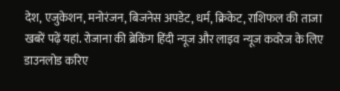देश, एजुकेशन, मनोरंजन, बिजनेस अपडेट, धर्म, क्रिकेट, राशिफल की ताजा खबरें पढ़ें यहां. रोजाना की ब्रेकिंग हिंदी न्यूज और लाइव न्यूज कवरेज के लिए डाउनलोड करिए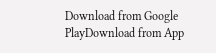Download from Google PlayDownload from App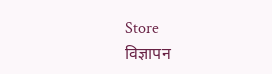Store
विज्ञापन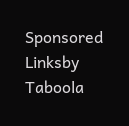Sponsored Linksby Taboola